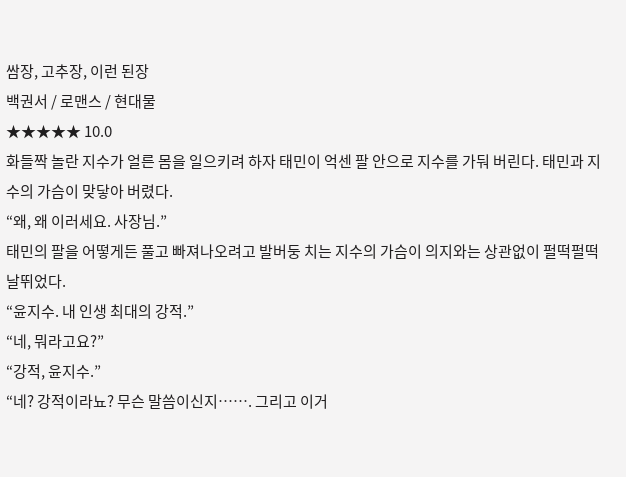쌈장, 고추장, 이런 된장
백권서 / 로맨스 / 현대물
★★★★★ 10.0
화들짝 놀란 지수가 얼른 몸을 일으키려 하자 태민이 억센 팔 안으로 지수를 가둬 버린다. 태민과 지수의 가슴이 맞닿아 버렸다.
“왜, 왜 이러세요. 사장님.”
태민의 팔을 어떻게든 풀고 빠져나오려고 발버둥 치는 지수의 가슴이 의지와는 상관없이 펄떡펄떡 날뛰었다.
“윤지수. 내 인생 최대의 강적.”
“네, 뭐라고요?”
“강적, 윤지수.”
“네? 강적이라뇨? 무슨 말씀이신지……. 그리고 이거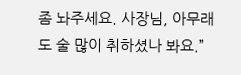좀 놔주세요. 사장님, 아무래도 술 많이 취하셨나 봐요.”